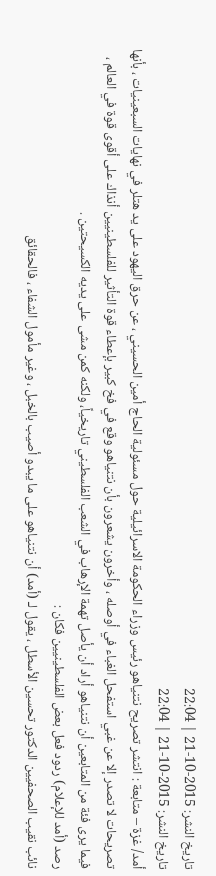تاريخ النشر: 2015-10-21 | 22:04
تاريخ النشر: 2015-10-21 | 22:04
أمد/ غزة – متابعة : انتشر تصريح نتنياهو رئيس وزراء الحكومة الاسرائيلية حول مسئولية الحاج أمين الحسيني ، عن حرق اليهود على يد هتلر في نهايات السبعينيات ، بأنها تصريحات لا تصدر إلا عن غبي استفحل الغباء في أوصله ، وأخرون يشعرون بأن نتنياهو وقع في فخ كبير بإعطاء قوة التأثير للفلسطينيين أنذاك على أقوى قوة في العالم ، فيما يرى فئة من المتابعين أن نتنياهو أراد أن يأصل تهمة الإرهاب في الشعب الفلسطيني تاريخياً، ولكنه كمن مشى على يديه الكسيحتين .
رصد (أمد للإعلام) ردود فعل بعض الفلسطينيين فكان :
نائب نقيب الصحفيين الدكتور تحسين الأسطل ، يقول لـ (أمد) أن نتنياهو على ما يبدو أصيب بالخبل ، وغير مأمول الشفاء ، فالحقائق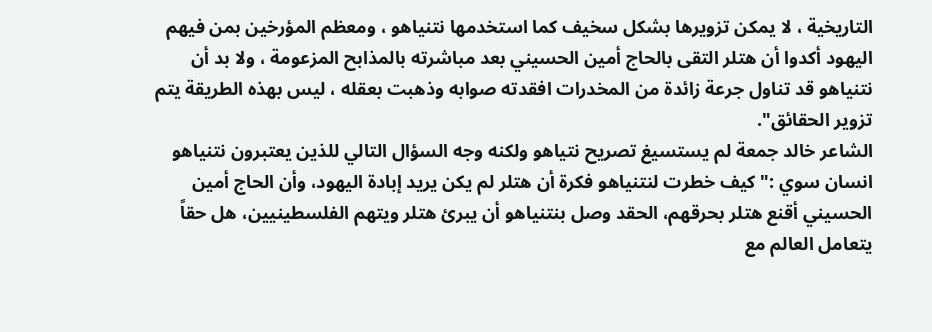التاريخية ، لا يمكن تزويرها بشكل سخيف كما استخدمها نتنياهو ، ومعظم المؤرخين بمن فيهم اليهود أكدوا أن هتلر التقى بالحاج أمين الحسيني بعد مباشرته بالمذابح المزعومة ، ولا بد أن نتنياهو قد تناول جرعة زائدة من المخدرات افقدته صوابه وذهبت بعقله ، ليس بهذه الطريقة يتم تزوير الحقائق".
الشاعر خالد جمعة لم يستسيغ تصريح نتياهو ولكنه وجه السؤال التالي للذين يعتبرون نتنياهو انسان سوي :" كيف خطرت لنتنياهو فكرة أن هتلر لم يكن يريد إبادة اليهود، وأن الحاج أمين الحسيني أقنع هتلر بحرقهم، الحقد وصل بنتنياهو أن يبرئ هتلر ويتهم الفلسطينيين، هل حقاً يتعامل العالم مع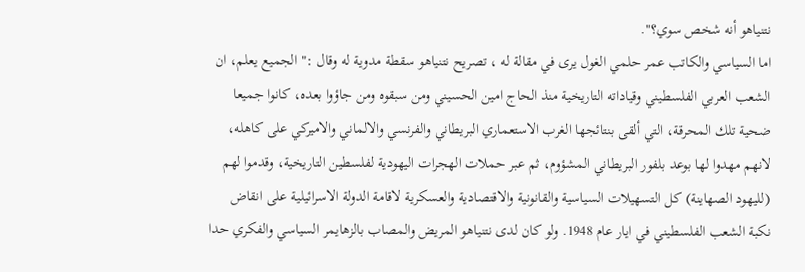نتنياهو أنه شخص سوي؟".
اما السياسي والكاتب عمر حلمي الغول يرى في مقالة له ، تصريح نتنياهو سقطة مدوية له وقال :" الجميع يعلم، ان الشعب العربي الفلسطيني وقياداته التاريخية منذ الحاج امين الحسيني ومن سبقوه ومن جاؤوا بعده، كانوا جميعا ضحية تلك المحرقة، التي ألقى بنتائجها الغرب الاستعماري البريطاني والفرنسي والالماني والاميركي على كاهله، لانهم مهدوا لها بوعد بلفور البريطاني المشؤوم، ثم عبر حملات الهجرات اليهودية لفلسطين التاريخية، وقدموا لهم (لليهود الصهاينة) كل التسهيلات السياسية والقانونية والاقتصادية والعسكرية لاقامة الدولة الاسرائيلية على انقاض نكبة الشعب الفلسطيني في ايار عام 1948. ولو كان لدى نتنياهو المريض والمصاب بالزهايمر السياسي والفكري حدا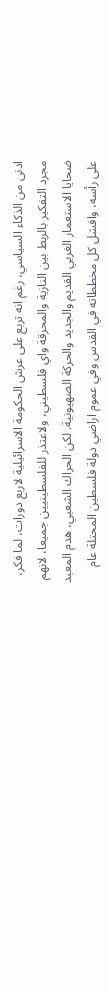ادنى من الذكاء السياسي، رغم انه تربع على عرش الحكومة الاسرائيلية لاربع دورات، لما فكر، مجرد التفكير بالربط بين النازية والمحرقة واي فلسطيني، ولاعتذر للفلسطينيين جميعا، لانهم ضحايا الاستعمار الغربي القديم والجديد والحركة الصهيونية. لكن الحراك الشعبي، هدم المعبد على رأسه، وافشل كل مخططاته في القدس وفي عموم اراضي دولة فلسطين المحتلة عام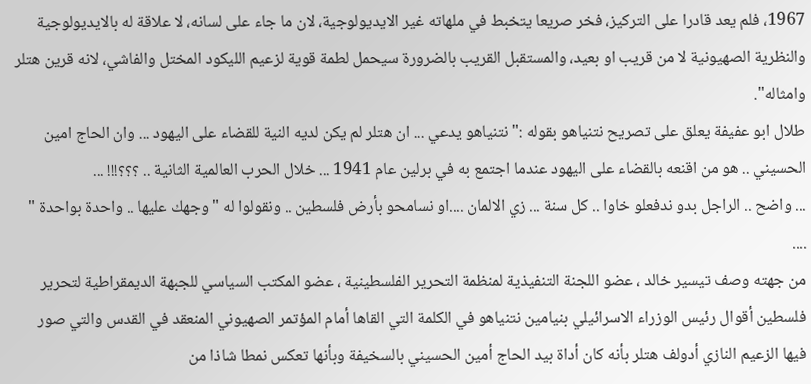1967، فلم يعد قادرا على التركيز، فخر صريعا يتخبط في ملهاته غير الايديولوجية، لان ما جاء على لسانه، لا علاقة له بالايديولوجية والنظرية الصهيونية لا من قريب او بعيد، والمستقبل القريب بالضرورة سيحمل لطمة قوية لزعيم الليكود المختل والفاشي، لانه قرين هتلر وامثاله".
طلال ابو عفيفة يعلق على تصريح نتنياهو بقوله :" نتنياهو يدعي ... ان هتلر لم يكن لديه النية للقضاء على اليهود ... وان الحاج امين الحسيني .. هو من اقنعه بالقضاء على اليهود عندما اجتمع به في برلين عام 1941 ... خلال الحرب العالمية الثانية .. ؟؟؟!!! ...
... واضح .. الراجل بدو ندفعلو خاوا .. كل سنة ... زي الالمان ....او نسامحو بأرض فلسطين .. ونقولوا له " وجهك عليها .. واحدة بواحدة " ....
من جهته وصف تيسير خالد ، عضو اللجنة التنفيذية لمنظمة التحرير الفلسطينية ، عضو المكتب السياسي للجبهة الديمقراطية لتحرير فلسطين أقوال رئيس الوزراء الاسرائيلي بنيامين نتنياهو في الكلمة التي القاها أمام المؤتمر الصهيوني المنعقد في القدس والتي صور فيها الزعيم النازي أدولف هتلر بأنه كان أداة بيد الحاج أمين الحسيني بالسخيفة وبأنها تعكس نمطا شاذا من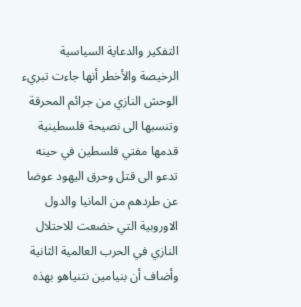التفكير والدعاية السياسية الرخيصة والأخطر أنها جاءت تبريء الوحش النازي من جرائم المحرقة وتنسبها الى نصيحة فلسطينية قدمها مفتي فلسطين في حينه تدعو الى قتل وحرق اليهود عوضا عن طردهم من المانيا والدول الاوروبية التي خضعت للاحتلال النازي في الحرب العالمية الثانية
وأضاف أن بنيامين نتنياهو بهذه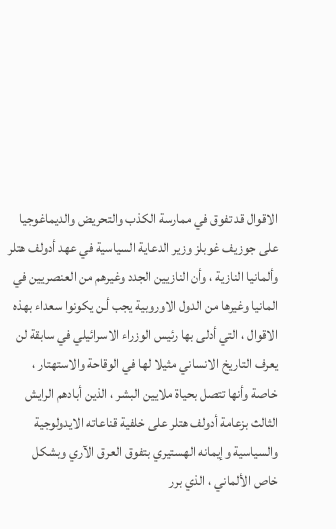الاقوال قد تفوق في ممارسة الكذب والتحريض والديماغوجيا على جوزيف غوبلز وزير الدعاية السياسية في عهد أدولف هتلر وألمانيا النازية ، وأن النازيين الجدد وغيرهم من العنصريين في المانيا وغيرها من الدول الاوروبية يجب أـن يكونوا سعداء بهذه الاقوال ، التي أدلى بها رئيس الوزراء الاسرائيلي في سابقة لن يعرف التاريخ الانساني مثيلا لها في الوقاحة والاستهتار ، خاصة وأنها تتصل بحياة ملايين البشر ، الذين أبادهم الرايش الثالث بزعامة أدولف هتلر على خلفية قناعاته الايدولوجية والسياسية وإيمانه الهستيري بتفوق العرق الآري وبشكل خاص الألماني ، الذي برر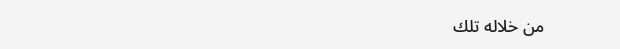من خلاله تلك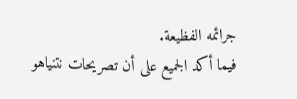جرائمه الفظيعة.
فيما أكد الجميع على أن تصريحات نتنياهو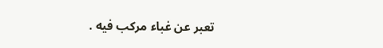تعبر عن غباء مركب فيه .